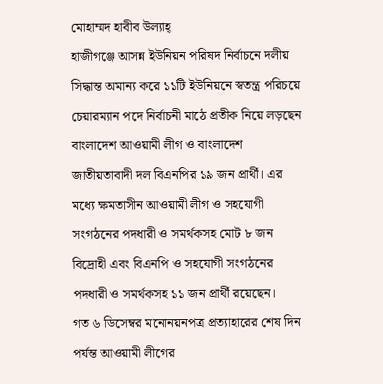মোহাম্মদ হাবীব উল্যাহ্
হাজীগঞ্জে আসন্ন ইউনিয়ন পরিষদ নির্বাচনে দলীয় সিদ্ধান্ত অমান্য করে ১১টি ইউনিয়নে স্বতন্ত্র পরিচয়ে চেয়ারম্যান পদে নির্বাচনী মাঠে প্রতীক নিয়ে লড়ছেন বাংলাদেশ আওয়ামী লীগ ও বাংলাদেশ জাতীয়তাবাদী দল বিএনপির ১৯ জন প্রার্থী। এর মধ্যে ক্ষমতাসীন আওয়ামী লীগ ও সহযোগী সংগঠনের পদধারী ও সমর্থকসহ মোট ৮ জন বিদ্রোহী এবং বিএনপি ও সহযোগী সংগঠনের পদধারী ও সমর্থকসহ ১১ জন প্রার্থী রয়েছেন।
গত ৬ ডিসেম্বর মনোনয়নপত্র প্রত্যাহারের শেষ দিন পর্যন্ত আওয়ামী লীগের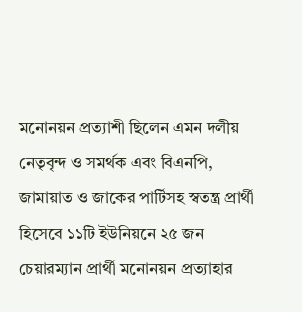মনোনয়ন প্রত্যাশী ছিলেন এমন দলীয় নেতৃবৃন্দ ও সমর্থক এবং বিএনপি, জামায়াত ও জাকের পার্টিসহ স্বতন্ত্র প্রার্থী হিসেবে ১১টি ইউনিয়নে ২৫ জন চেয়ারম্যান প্রার্থী মনোনয়ন প্রত্যাহার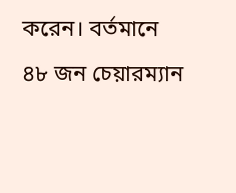করেন। বর্তমানে ৪৮ জন চেয়ারম্যান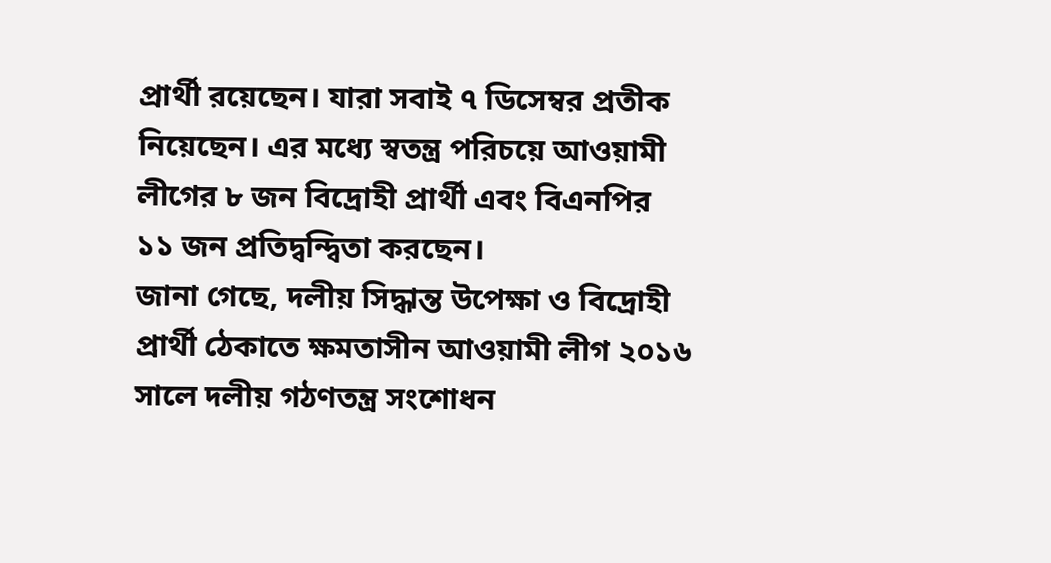প্রার্থী রয়েছেন। যারা সবাই ৭ ডিসেম্বর প্রতীক নিয়েছেন। এর মধ্যে স্বতন্ত্র পরিচয়ে আওয়ামী লীগের ৮ জন বিদ্রোহী প্রার্থী এবং বিএনপির ১১ জন প্রতিদ্বন্দ্বিতা করছেন।
জানা গেছে, দলীয় সিদ্ধান্ত উপেক্ষা ও বিদ্রোহী প্রার্থী ঠেকাতে ক্ষমতাসীন আওয়ামী লীগ ২০১৬ সালে দলীয় গঠণতন্ত্র সংশোধন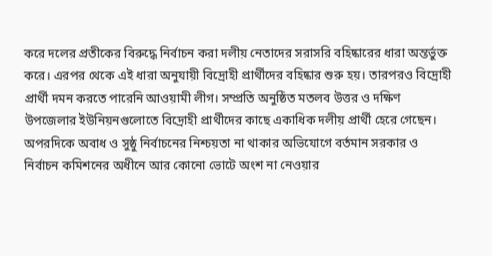করে দলের প্রতীকের বিরুদ্ধে নির্বাচন করা দলীয় নেতাদের সরাসরি বহিষ্কারের ধারা অন্তর্ভুক্ত করে। এরপর থেকে এই ধারা অনুযায়ী বিদ্রোহী প্রার্থীদের বহিষ্কার শুরু হয়। তারপরও বিদ্রোহী প্রার্থী দমন করতে পারেনি আওয়ামী লীগ। সম্প্রতি অনুষ্ঠিত মতলব উত্তর ও দক্ষিণ উপজেলার ইউনিয়নগুলোতে বিদ্রোহী প্রার্থীদের কাছে একাধিক দলীয় প্রার্থী হেরে গেছেন।
অপরদিকে অবাধ ও সুষ্ঠু নির্বাচনের নিশ্চয়তা না থাকার অভিযোগে বর্তমান সরকার ও নির্বাচন কমিশনের অধীনে আর কোনো ভোটে অংশ না নেওয়ার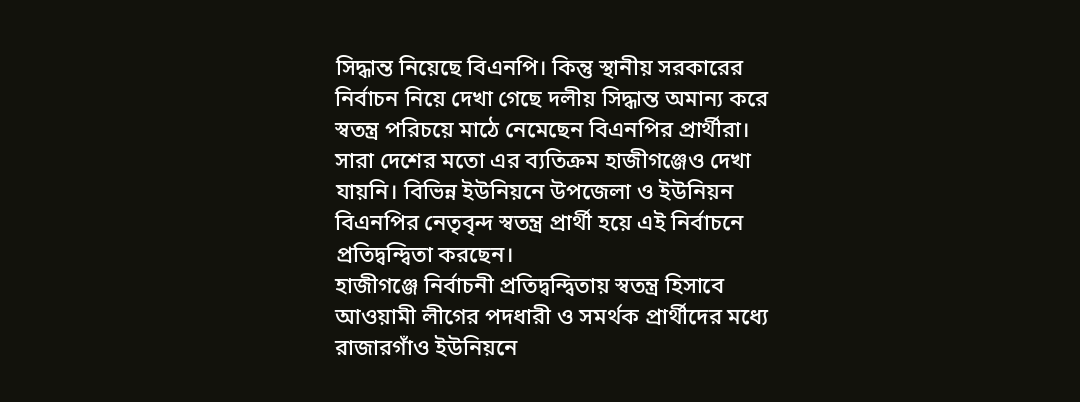সিদ্ধান্ত নিয়েছে বিএনপি। কিন্তু স্থানীয় সরকারের নির্বাচন নিয়ে দেখা গেছে দলীয় সিদ্ধান্ত অমান্য করে স্বতন্ত্র পরিচয়ে মাঠে নেমেছেন বিএনপির প্রার্থীরা। সারা দেশের মতো এর ব্যতিক্রম হাজীগঞ্জেও দেখা যায়নি। বিভিন্ন ইউনিয়নে উপজেলা ও ইউনিয়ন বিএনপির নেতৃবৃন্দ স্বতন্ত্র প্রার্থী হয়ে এই নির্বাচনে প্রতিদ্বন্দ্বিতা করছেন।
হাজীগঞ্জে নির্বাচনী প্রতিদ্বন্দ্বিতায় স্বতন্ত্র হিসাবে আওয়ামী লীগের পদধারী ও সমর্থক প্রার্থীদের মধ্যে রাজারগাঁও ইউনিয়নে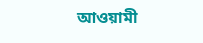আওয়ামী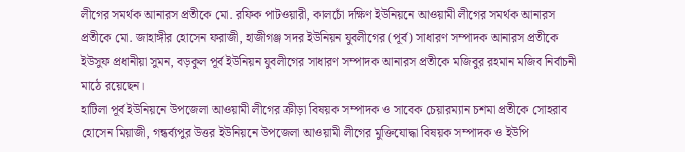লীগের সমর্থক আনারস প্রতীকে মো. রফিক পাটওয়ারী, কালচোঁ দক্ষিণ ইউনিয়নে আওয়ামী লীগের সমর্থক আনারস প্রতীকে মো. জাহাঙ্গীর হোসেন ফরাজী, হাজীগঞ্জ সদর ইউনিয়ন যুবলীগের (পূর্ব) সাধারণ সম্পাদক আনারস প্রতীকে ইউসুফ প্রধানীয়া সুমন, বড়কুল পূর্ব ইউনিয়ন যুবলীগের সাধারণ সম্পাদক আনারস প্রতীকে মজিবুর রহমান মজিব নির্বাচনী মাঠে রয়েছেন।
হাটিলা পূর্ব ইউনিয়নে উপজেলা আওয়ামী লীগের ক্রীড়া বিষয়ক সম্পাদক ও সাবেক চেয়ারম্যান চশমা প্রতীকে সোহরাব হোসেন মিয়াজী, গন্ধর্ব্যপুর উত্তর ইউনিয়নে উপজেলা আওয়ামী লীগের মুক্তিযোদ্ধা বিষয়ক সম্পাদক ও ইউপি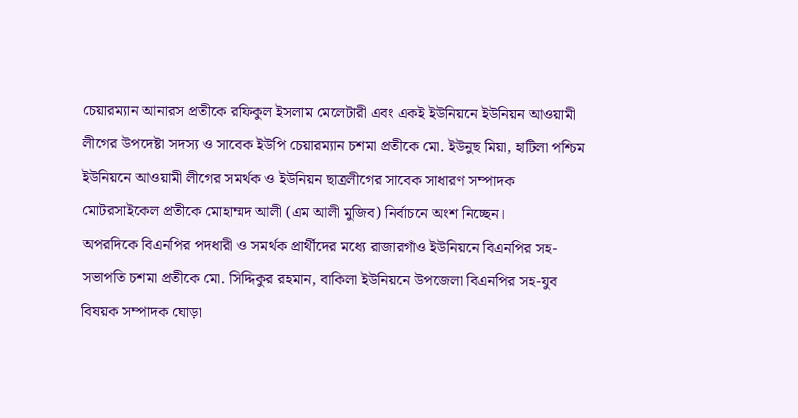চেয়ারম্যান আনারস প্রতীকে রফিকুল ইসলাম মেলেটারী এবং একই ইউনিয়নে ইউনিয়ন আওয়ামী লীগের উপদেষ্টা সদস্য ও সাবেক ইউপি চেয়ারম্যান চশমা প্রতীকে মো. ইউনুছ মিয়া, হাটিলা পশ্চিম ইউনিয়নে আওয়ামী লীগের সমর্থক ও ইউনিয়ন ছাত্রলীগের সাবেক সাধারণ সম্পাদক মোটরসাইকেল প্রতীকে মোহাম্মদ আলী (এম আলী মুজিব) নির্বাচনে অংশ নিচ্ছেন।
অপরদিকে বিএনপির পদধারী ও সমর্থক প্রার্থীদের মধ্যে রাজারগাঁও ইউনিয়নে বিএনপির সহ-সভাপতি চশমা প্রতীকে মো. সিদ্দিকুর রহমান, বাকিলা ইউনিয়নে উপজেলা বিএনপির সহ-যুব বিষয়ক সম্পাদক ঘোড়া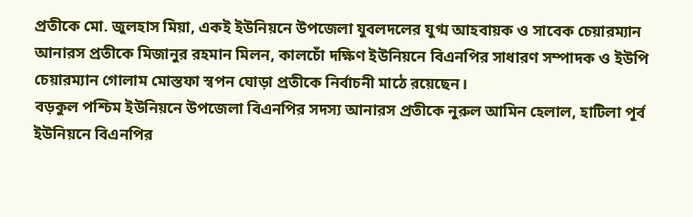প্রতীকে মো. জুলহাস মিয়া, একই ইউনিয়নে উপজেলা যুবলদলের যুগ্ম আহবায়ক ও সাবেক চেয়ারম্যান আনারস প্রতীকে মিজানুর রহমান মিলন, কালচোঁ দক্ষিণ ইউনিয়নে বিএনপির সাধারণ সম্পাদক ও ইউপি চেয়ারম্যান গোলাম মোস্তফা স্বপন ঘোড়া প্রতীকে নির্বাচনী মাঠে রয়েছেন।
বড়কুল পশ্চিম ইউনিয়নে উপজেলা বিএনপির সদস্য আনারস প্রতীকে নুরুল আমিন হেলাল, হাটিলা পূর্ব ইউনিয়নে বিএনপির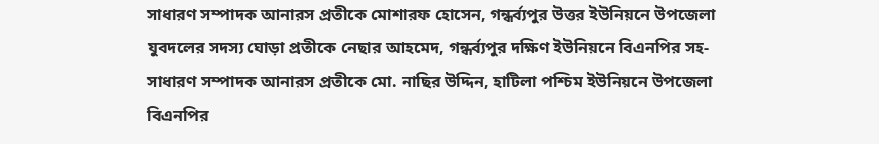সাধারণ সম্পাদক আনারস প্রতীকে মোশারফ হোসেন, গন্ধর্ব্যপুর উত্তর ইউনিয়নে উপজেলা যুবদলের সদস্য ঘোড়া প্রতীকে নেছার আহমেদ, গন্ধর্ব্যপুর দক্ষিণ ইউনিয়নে বিএনপির সহ-সাধারণ সম্পাদক আনারস প্রতীকে মো. নাছির উদ্দিন, হাটিলা পশ্চিম ইউনিয়নে উপজেলা বিএনপির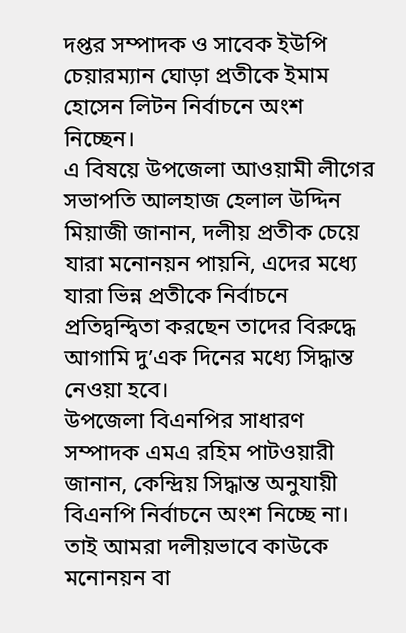দপ্তর সম্পাদক ও সাবেক ইউপি চেয়ারম্যান ঘোড়া প্রতীকে ইমাম হোসেন লিটন নির্বাচনে অংশ নিচ্ছেন।
এ বিষয়ে উপজেলা আওয়ামী লীগের সভাপতি আলহাজ হেলাল উদ্দিন মিয়াজী জানান, দলীয় প্রতীক চেয়ে যারা মনোনয়ন পায়নি, এদের মধ্যে যারা ভিন্ন প্রতীকে নির্বাচনে প্রতিদ্বন্দ্বিতা করছেন তাদের বিরুদ্ধে আগামি দু’এক দিনের মধ্যে সিদ্ধান্ত নেওয়া হবে।
উপজেলা বিএনপির সাধারণ সম্পাদক এমএ রহিম পাটওয়ারী জানান, কেন্দ্রিয় সিদ্ধান্ত অনুযায়ী বিএনপি নির্বাচনে অংশ নিচ্ছে না। তাই আমরা দলীয়ভাবে কাউকে মনোনয়ন বা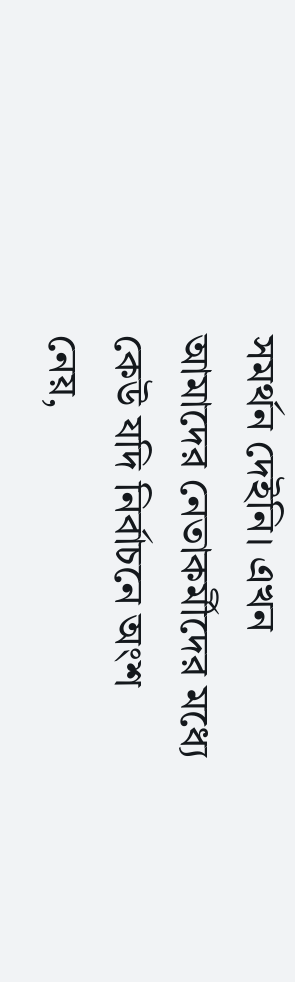সমর্থন দেইনি। এখন আমাদের নেতাকর্মীদের মধ্যে কেউ যদি নির্বাচনে অংশ নেয়,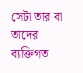সেটা তার বা তাদের ব্যক্তিগত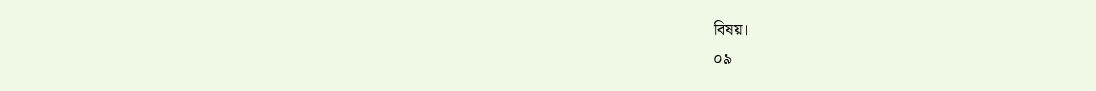বিষয়।
০৯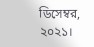ডিসেম্বর, ২০২১।